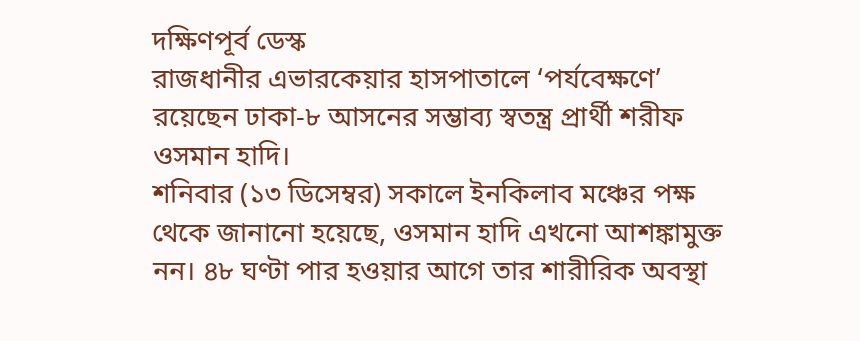দক্ষিণপূর্ব ডেস্ক
রাজধানীর এভারকেয়ার হাসপাতালে ‘পর্যবেক্ষণে’ রয়েছেন ঢাকা-৮ আসনের সম্ভাব্য স্বতন্ত্র প্রার্থী শরীফ ওসমান হাদি।
শনিবার (১৩ ডিসেম্বর) সকালে ইনকিলাব মঞ্চের পক্ষ থেকে জানানো হয়েছে, ওসমান হাদি এখনো আশঙ্কামুক্ত নন। ৪৮ ঘণ্টা পার হওয়ার আগে তার শারীরিক অবস্থা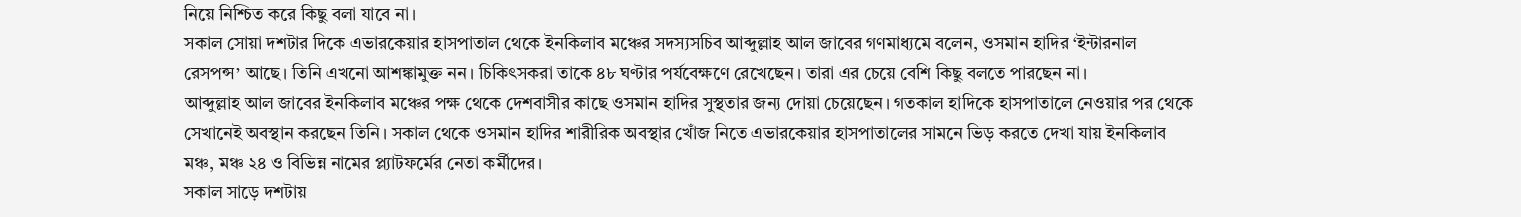নিয়ে নিশ্চিত করে কিছু বলা যাবে না।
সকাল সোয়া দশটার দিকে এভারকেয়ার হাসপাতাল থেকে ইনকিলাব মঞ্চের সদস্যসচিব আব্দুল্লাহ আল জাবের গণমাধ্যমে বলেন, ওসমান হাদির ‘ইন্টারনাল রেসপন্স’ আছে। তিনি এখনো আশঙ্কামুক্ত নন। চিকিৎসকরা তাকে ৪৮ ঘণ্টার পর্যবেক্ষণে রেখেছেন। তারা এর চেয়ে বেশি কিছু বলতে পারছেন না।
আব্দুল্লাহ আল জাবের ইনকিলাব মঞ্চের পক্ষ থেকে দেশবাসীর কাছে ওসমান হাদির সুস্থতার জন্য দোয়া চেয়েছেন। গতকাল হাদিকে হাসপাতালে নেওয়ার পর থেকে সেখানেই অবস্থান করছেন তিনি। সকাল থেকে ওসমান হাদির শারীরিক অবস্থার খোঁজ নিতে এভারকেয়ার হাসপাতালের সামনে ভিড় করতে দেখা যায় ইনকিলাব মঞ্চ, মঞ্চ ২৪ ও বিভিন্ন নামের প্ল্যাটফর্মের নেতা কর্মীদের।
সকাল সাড়ে দশটায়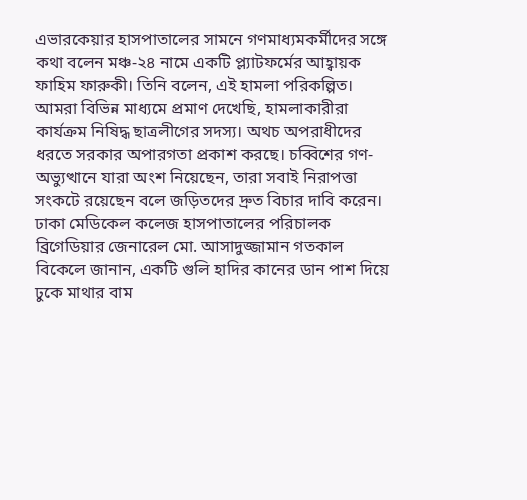এভারকেয়ার হাসপাতালের সামনে গণমাধ্যমকর্মীদের সঙ্গে কথা বলেন মঞ্চ-২৪ নামে একটি প্ল্যাটফর্মের আহ্বায়ক ফাহিম ফারুকী। তিনি বলেন, এই হামলা পরিকল্পিত। আমরা বিভিন্ন মাধ্যমে প্রমাণ দেখেছি, হামলাকারীরা কার্যক্রম নিষিদ্ধ ছাত্রলীগের সদস্য। অথচ অপরাধীদের ধরতে সরকার অপারগতা প্রকাশ করছে। চব্বিশের গণ-অভ্যুত্থানে যারা অংশ নিয়েছেন, তারা সবাই নিরাপত্তা সংকটে রয়েছেন বলে জড়িতদের দ্রুত বিচার দাবি করেন।
ঢাকা মেডিকেল কলেজ হাসপাতালের পরিচালক ব্রিগেডিয়ার জেনারেল মো. আসাদুজ্জামান গতকাল বিকেলে জানান, একটি গুলি হাদির কানের ডান পাশ দিয়ে ঢুকে মাথার বাম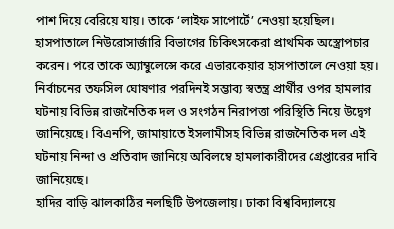পাশ দিয়ে বেরিয়ে যায়। তাকে ‘লাইফ সাপোর্টে’ নেওয়া হয়েছিল। হাসপাতালে নিউরোসার্জারি বিভাগের চিকিৎসকেরা প্রাথমিক অস্ত্রোপচার করেন। পরে তাকে অ্যাম্বুলেন্সে করে এভারকেয়ার হাসপাতালে নেওয়া হয়।
নির্বাচনের তফসিল ঘোষণার পরদিনই সম্ভাব্য স্বতন্ত্র প্রার্থীর ওপর হামলার ঘটনায় বিভিন্ন রাজনৈতিক দল ও সংগঠন নিরাপত্তা পরিস্থিতি নিয়ে উদ্বেগ জানিয়েছে। বিএনপি, জামায়াতে ইসলামীসহ বিভিন্ন রাজনৈতিক দল এই ঘটনায় নিন্দা ও প্রতিবাদ জানিয়ে অবিলম্বে হামলাকারীদের গ্রেপ্তারের দাবি জানিয়েছে।
হাদির বাড়ি ঝালকাঠির নলছিটি উপজেলায়। ঢাকা বিশ্ববিদ্যালয়ে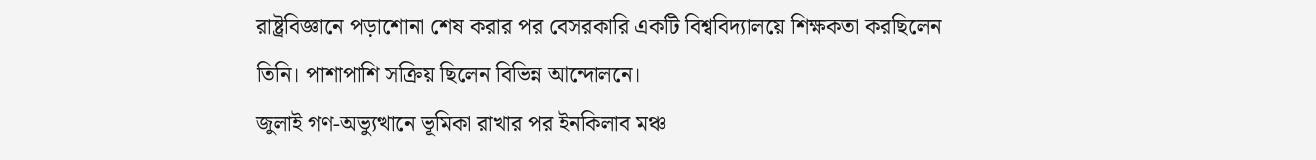রাষ্ট্রবিজ্ঞানে পড়াশোনা শেষ করার পর বেসরকারি একটি বিশ্ববিদ্যালয়ে শিক্ষকতা করছিলেন তিনি। পাশাপাশি সক্রিয় ছিলেন বিভিন্ন আন্দোলনে।
জুলাই গণ-অভ্যুত্থানে ভূমিকা রাখার পর ইনকিলাব মঞ্চ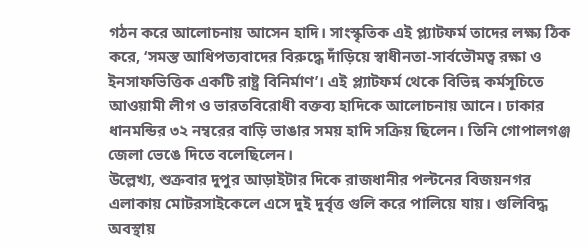গঠন করে আলোচনায় আসেন হাদি। সাংস্কৃতিক এই প্ল্যাটফর্ম তাদের লক্ষ্য ঠিক করে, ‘সমস্ত আধিপত্যবাদের বিরুদ্ধে দাঁড়িয়ে স্বাধীনতা-সার্বভৌমত্ব রক্ষা ও ইনসাফভিত্তিক একটি রাষ্ট্র বিনির্মাণ’। এই প্ল্যাটফর্ম থেকে বিভিন্ন কর্মসূচিতে আওয়ামী লীগ ও ভারতবিরোধী বক্তব্য হাদিকে আলোচনায় আনে। ঢাকার ধানমন্ডির ৩২ নম্বরের বাড়ি ভাঙার সময় হাদি সক্রিয় ছিলেন। তিনি গোপালগঞ্জ জেলা ভেঙে দিতে বলেছিলেন।
উল্লেখ্য, শুক্রবার দুপুর আড়াইটার দিকে রাজধানীর পল্টনের বিজয়নগর এলাকায় মোটরসাইকেলে এসে দুই দুর্বৃত্ত গুলি করে পালিয়ে যায়। গুলিবিদ্ধ অবস্থায়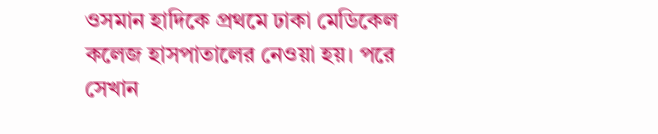ওসমান হাদিকে প্রথমে ঢাকা মেডিকেল কলেজ হাসপাতালের নেওয়া হয়। পরে সেখান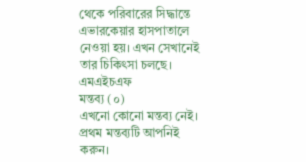থেকে পরিবারের সিদ্ধান্তে এভারকেয়ার হাসপাতালে নেওয়া হয়। এখন সেখানেই তার চিকিৎসা চলছে।
এমএইচএফ
মন্তব্য (০)
এখনো কোনো মন্তব্য নেই। প্রথম মন্তব্যটি আপনিই করুন।